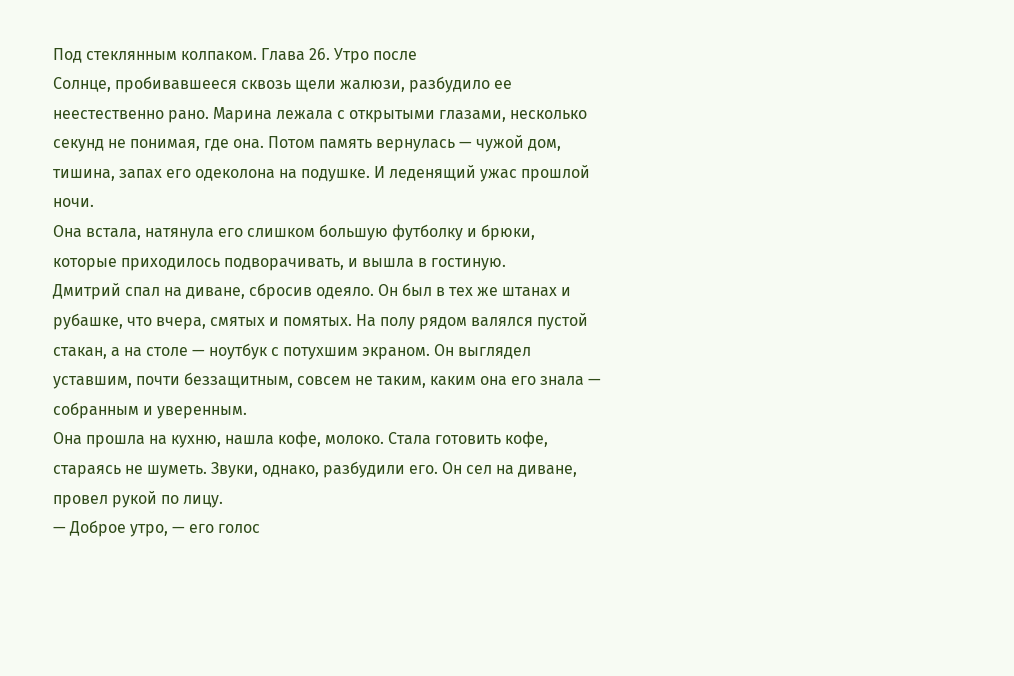Под стеклянным колпаком. Глава 26. Утро после
Солнце, пробивавшееся сквозь щели жалюзи, разбудило ее неестественно рано. Марина лежала с открытыми глазами, несколько секунд не понимая, где она. Потом память вернулась — чужой дом, тишина, запах его одеколона на подушке. И леденящий ужас прошлой ночи.
Она встала, натянула его слишком большую футболку и брюки, которые приходилось подворачивать, и вышла в гостиную.
Дмитрий спал на диване, сбросив одеяло. Он был в тех же штанах и рубашке, что вчера, смятых и помятых. На полу рядом валялся пустой стакан, а на столе — ноутбук с потухшим экраном. Он выглядел уставшим, почти беззащитным, совсем не таким, каким она его знала — собранным и уверенным.
Она прошла на кухню, нашла кофе, молоко. Стала готовить кофе, стараясь не шуметь. Звуки, однако, разбудили его. Он сел на диване, провел рукой по лицу.
— Доброе утро, — его голос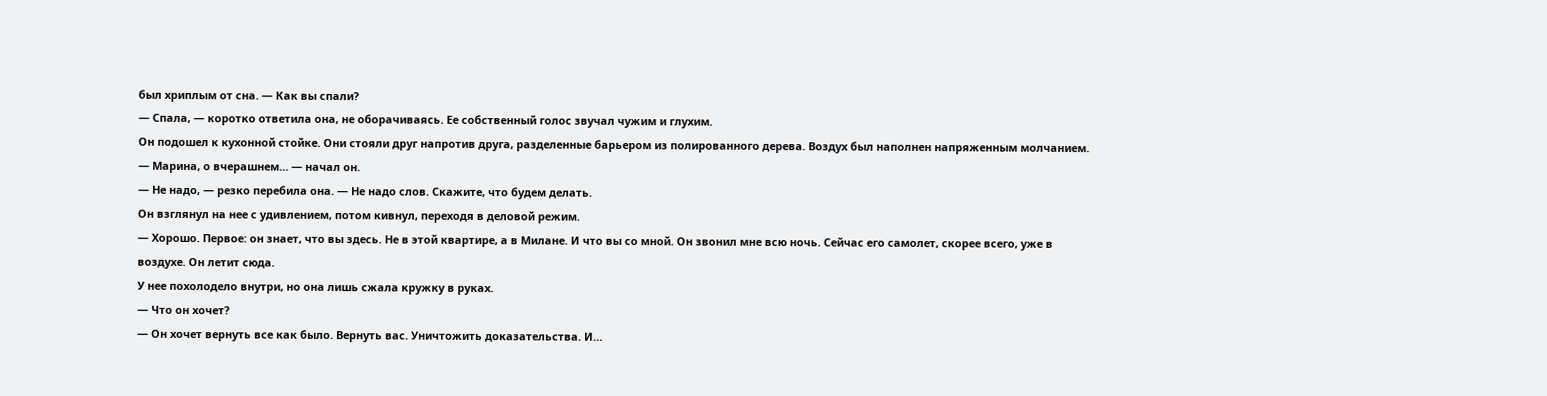был хриплым от сна. — Как вы спали?
— Спала, — коротко ответила она, не оборачиваясь. Ее собственный голос звучал чужим и глухим.
Он подошел к кухонной стойке. Они стояли друг напротив друга, разделенные барьером из полированного дерева. Воздух был наполнен напряженным молчанием.
— Марина, о вчерашнем… — начал он.
— Не надо, — резко перебила она. — Не надо слов. Скажите, что будем делать.
Он взглянул на нее с удивлением, потом кивнул, переходя в деловой режим.
— Хорошо. Первое: он знает, что вы здесь. Не в этой квартире, а в Милане. И что вы со мной. Он звонил мне всю ночь. Сейчас его самолет, скорее всего, уже в воздухе. Он летит сюда.
У нее похолодело внутри, но она лишь сжала кружку в руках.
— Что он хочет?
— Он хочет вернуть все как было. Вернуть вас. Уничтожить доказательства. И…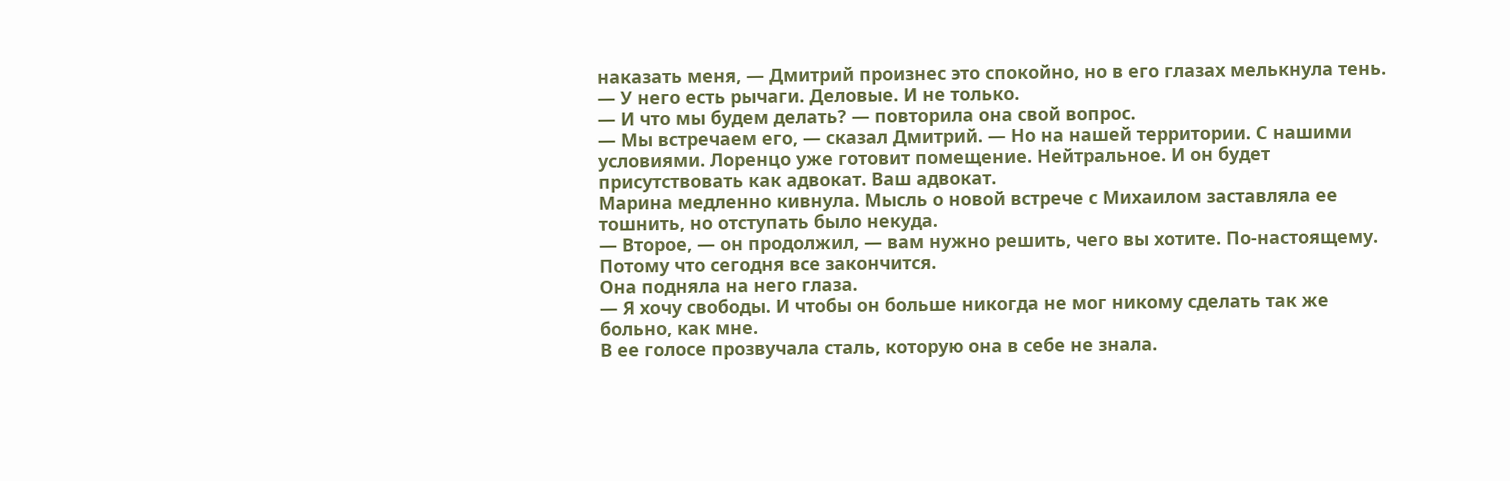наказать меня, — Дмитрий произнес это спокойно, но в его глазах мелькнула тень. — У него есть рычаги. Деловые. И не только.
— И что мы будем делать? — повторила она свой вопрос.
— Мы встречаем его, — сказал Дмитрий. — Но на нашей территории. С нашими условиями. Лоренцо уже готовит помещение. Нейтральное. И он будет присутствовать как адвокат. Ваш адвокат.
Марина медленно кивнула. Мысль о новой встрече с Михаилом заставляла ее тошнить, но отступать было некуда.
— Второе, — он продолжил, — вам нужно решить, чего вы хотите. По-настоящему. Потому что сегодня все закончится.
Она подняла на него глаза.
— Я хочу свободы. И чтобы он больше никогда не мог никому сделать так же больно, как мне.
В ее голосе прозвучала сталь, которую она в себе не знала.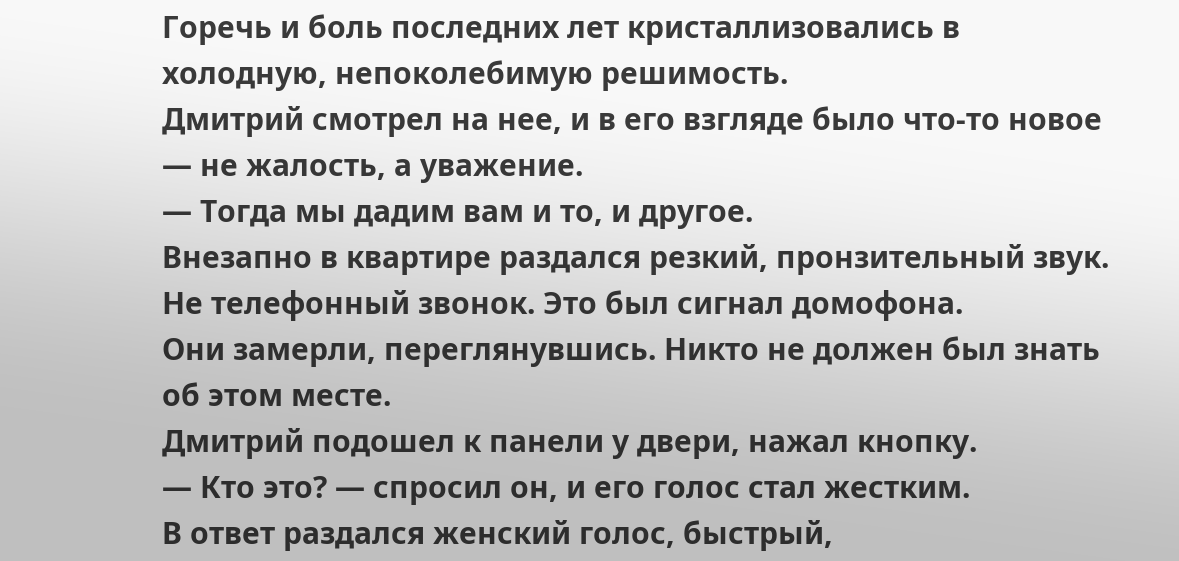Горечь и боль последних лет кристаллизовались в холодную, непоколебимую решимость.
Дмитрий смотрел на нее, и в его взгляде было что-то новое — не жалость, а уважение.
— Тогда мы дадим вам и то, и другое.
Внезапно в квартире раздался резкий, пронзительный звук. Не телефонный звонок. Это был сигнал домофона.
Они замерли, переглянувшись. Никто не должен был знать об этом месте.
Дмитрий подошел к панели у двери, нажал кнопку.
— Кто это? — спросил он, и его голос стал жестким.
В ответ раздался женский голос, быстрый,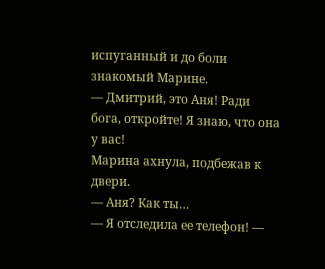испуганный и до боли знакомый Марине.
— Дмитрий, это Аня! Ради бога, откройте! Я знаю, что она у вас!
Марина ахнула, подбежав к двери.
— Аня? Как ты…
— Я отследила ее телефон! —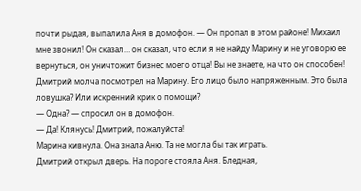почти рыдая, выпалила Аня в домофон. — Он пропал в этом районе! Михаил мне звонил! Он сказал… он сказал, что если я не найду Марину и не уговорю ее вернуться, он уничтожит бизнес моего отца! Вы не знаете, на что он способен!
Дмитрий молча посмотрел на Марину. Его лицо было напряженным. Это была ловушка? Или искренний крик о помощи?
— Одна? — спросил он в домофон.
— Да! Клянусь! Дмитрий, пожалуйста!
Марина кивнула. Она знала Аню. Та не могла бы так играть.
Дмитрий открыл дверь. На пороге стояла Аня. Бледная,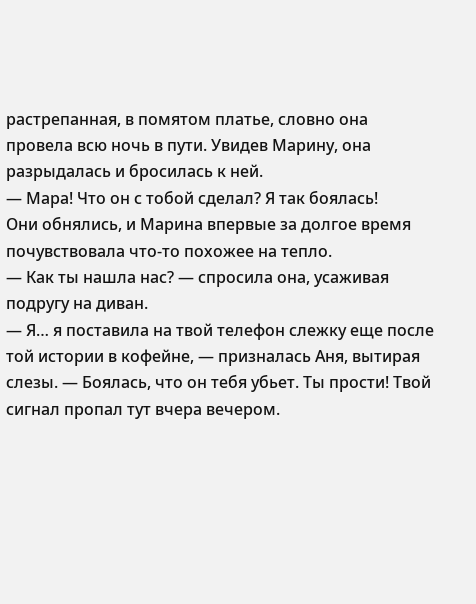растрепанная, в помятом платье, словно она провела всю ночь в пути. Увидев Марину, она разрыдалась и бросилась к ней.
— Мара! Что он с тобой сделал? Я так боялась!
Они обнялись, и Марина впервые за долгое время почувствовала что-то похожее на тепло.
— Как ты нашла нас? — спросила она, усаживая подругу на диван.
— Я… я поставила на твой телефон слежку еще после той истории в кофейне, — призналась Аня, вытирая слезы. — Боялась, что он тебя убьет. Ты прости! Твой сигнал пропал тут вчера вечером.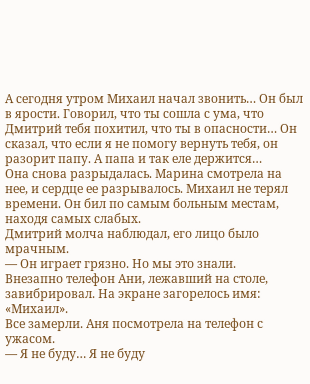А сегодня утром Михаил начал звонить… Он был в ярости. Говорил, что ты сошла с ума, что Дмитрий тебя похитил, что ты в опасности… Он сказал, что если я не помогу вернуть тебя, он разорит папу. А папа и так еле держится…
Она снова разрыдалась. Марина смотрела на нее, и сердце ее разрывалось. Михаил не терял времени. Он бил по самым больным местам, находя самых слабых.
Дмитрий молча наблюдал, его лицо было мрачным.
— Он играет грязно. Но мы это знали.
Внезапно телефон Ани, лежавший на столе, завибрировал. На экране загорелось имя: «Михаил».
Все замерли. Аня посмотрела на телефон с ужасом.
— Я не буду… Я не буду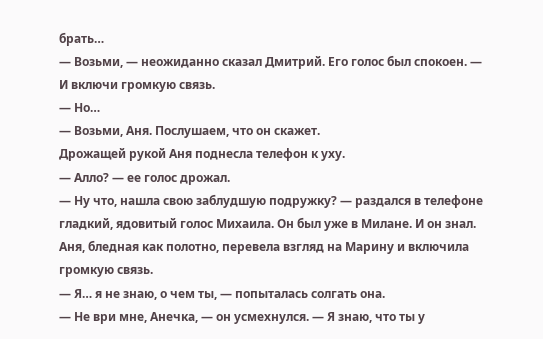брать…
— Возьми, — неожиданно сказал Дмитрий. Его голос был спокоен. — И включи громкую связь.
— Но…
— Возьми, Аня. Послушаем, что он скажет.
Дрожащей рукой Аня поднесла телефон к уху.
— Алло? — ее голос дрожал.
— Ну что, нашла свою заблудшую подружку? — раздался в телефоне гладкий, ядовитый голос Михаила. Он был уже в Милане. И он знал.
Аня, бледная как полотно, перевела взгляд на Марину и включила громкую связь.
— Я… я не знаю, о чем ты, — попыталась солгать она.
— Не ври мне, Анечка, — он усмехнулся. — Я знаю, что ты у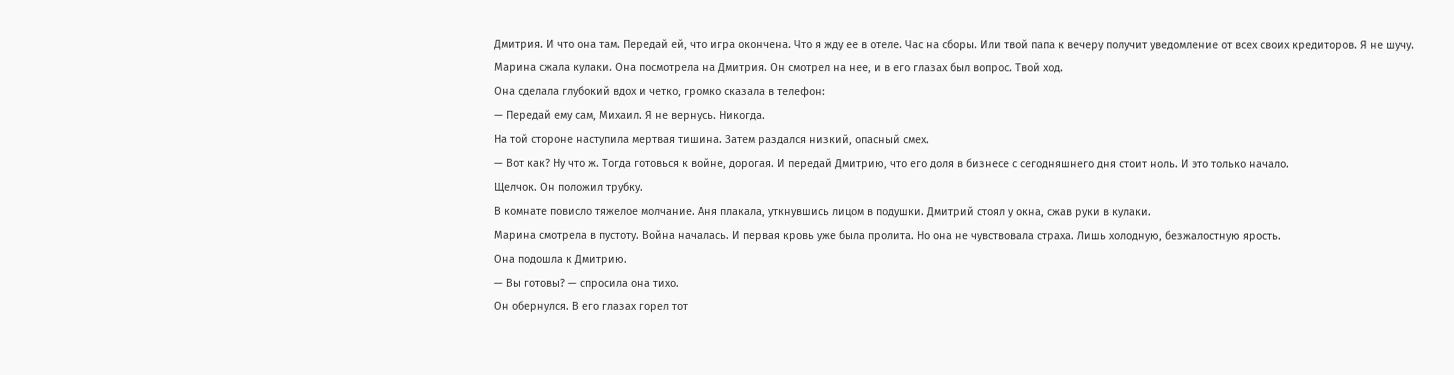Дмитрия. И что она там. Передай ей, что игра окончена. Что я жду ее в отеле. Час на сборы. Или твой папа к вечеру получит уведомление от всех своих кредиторов. Я не шучу.
Марина сжала кулаки. Она посмотрела на Дмитрия. Он смотрел на нее, и в его глазах был вопрос. Твой ход.
Она сделала глубокий вдох и четко, громко сказала в телефон:
— Передай ему сам, Михаил. Я не вернусь. Никогда.
На той стороне наступила мертвая тишина. Затем раздался низкий, опасный смех.
— Вот как? Ну что ж. Тогда готовься к войне, дорогая. И передай Дмитрию, что его доля в бизнесе с сегодняшнего дня стоит ноль. И это только начало.
Щелчок. Он положил трубку.
В комнате повисло тяжелое молчание. Аня плакала, уткнувшись лицом в подушки. Дмитрий стоял у окна, сжав руки в кулаки.
Марина смотрела в пустоту. Война началась. И первая кровь уже была пролита. Но она не чувствовала страха. Лишь холодную, безжалостную ярость.
Она подошла к Дмитрию.
— Вы готовы? — спросила она тихо.
Он обернулся. В его глазах горел тот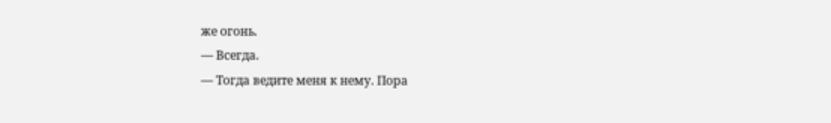же огонь.
— Всегда.
— Тогда ведите меня к нему. Пора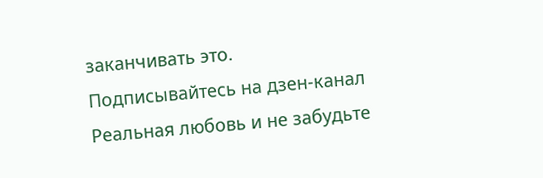заканчивать это.
Подписывайтесь на дзен-канал Реальная любовь и не забудьте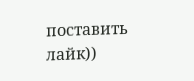поставить лайк))